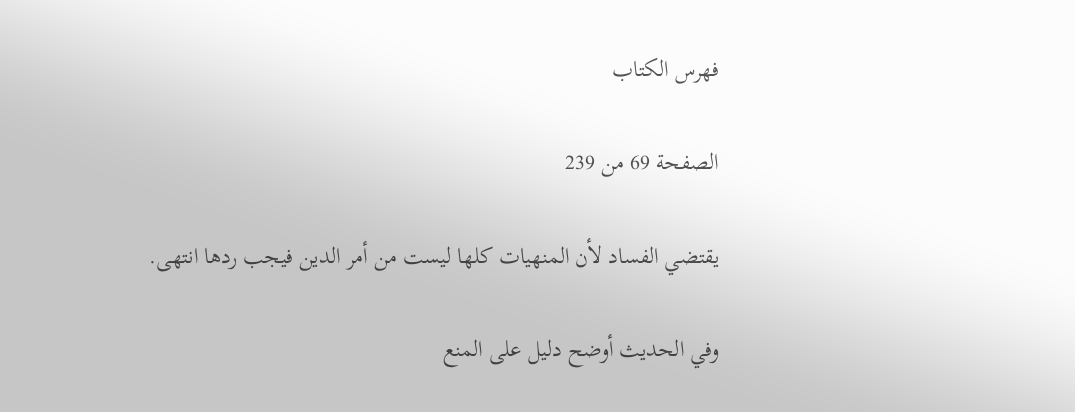فهرس الكتاب

الصفحة 69 من 239

يقتضي الفساد لأن المنهيات كلها ليست من أمر الدين فيجب ردها انتهى.

وفي الحديث أوضح دليل على المنع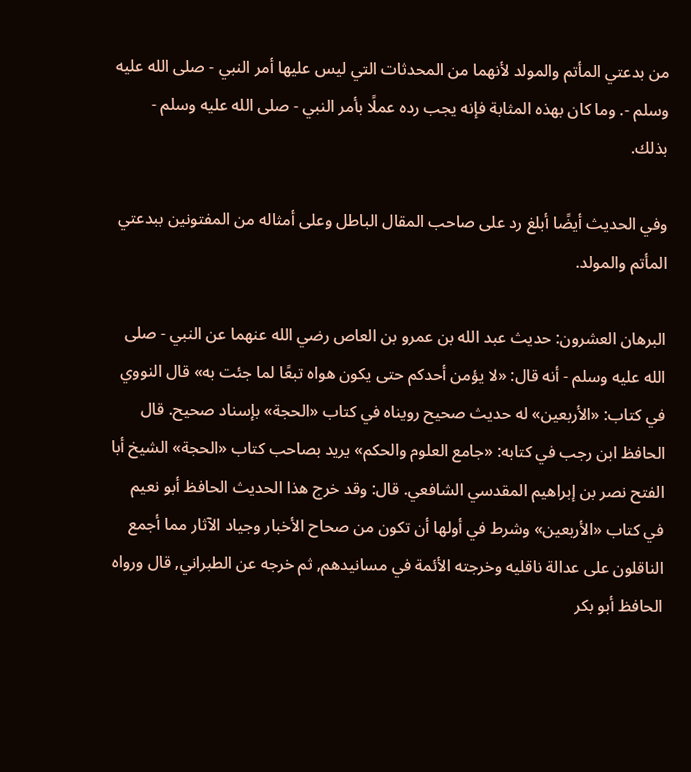من بدعتي المأتم والمولد لأنهما من المحدثات التي ليس عليها أمر النبي - صلى الله عليه وسلم -. وما كان بهذه المثابة فإنه يجب رده عملًا بأمر النبي - صلى الله عليه وسلم - بذلك.

وفي الحديث أيضًا أبلغ رد على صاحب المقال الباطل وعلى أمثاله من المفتونين ببدعتي المأتم والمولد.

البرهان العشرون: حديث عبد الله بن عمرو بن العاص رضي الله عنهما عن النبي - صلى الله عليه وسلم - أنه قال: «لا يؤمن أحدكم حتى يكون هواه تبعًا لما جئت به» قال النووي في كتاب: «الأربعين» له حديث صحيح رويناه في كتاب «الحجة» بإسناد صحيح. قال الحافظ ابن رجب في كتابه: «جامع العلوم والحكم» يريد بصاحب كتاب «الحجة» الشيخ أبا الفتح نصر بن إبراهيم المقدسي الشافعي. قال: وقد خرج هذا الحديث الحافظ أبو نعيم في كتاب «الأربعين» وشرط في أولها أن تكون من صحاح الأخبار وجياد الآثار مما أجمع الناقلون على عدالة ناقليه وخرجته الأئمة في مسانيدهم, ثم خرجه عن الطبراني, قال ورواه الحافظ أبو بكر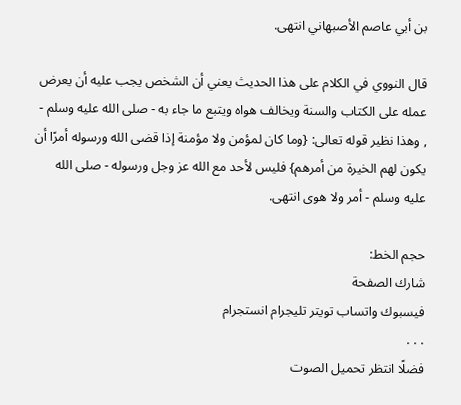بن أبي عاصم الأصبهاني انتهى.

قال النووي في الكلام على هذا الحديث يعني أن الشخص يجب عليه أن يعرض عمله على الكتاب والسنة ويخالف هواه ويتبع ما جاء به - صلى الله عليه وسلم - , وهذا نظير قوله تعالى: {وما كان لمؤمن ولا مؤمنة إذا قضى الله ورسوله أمرًا أن يكون لهم الخيرة من أمرهم} فليس لأحد مع الله عز وجل ورسوله - صلى الله عليه وسلم - أمر ولا هوى انتهى.

حجم الخط:
شارك الصفحة
فيسبوك واتساب تويتر تليجرام انستجرام
. . .
فضلًا انتظر تحميل الصوت